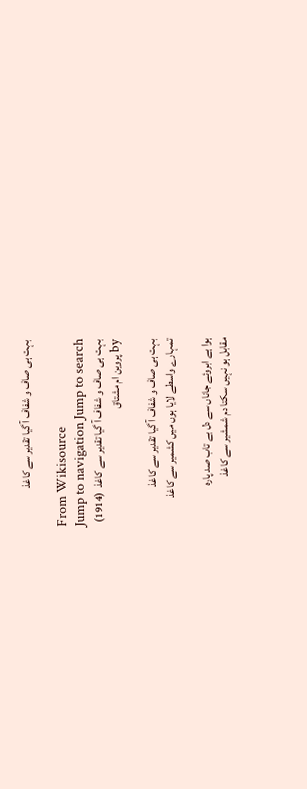بہت ہی صاف و شفاف آ گیا تقدیر سے کاغذ

From Wikisource
Jump to navigation Jump to search
بہت ہی صاف و شفاف آ گیا تقدیر سے کاغذ  (1914)
by پروین ام مشتاق

بہت ہی صاف و شفاف آ گیا تقدیر سے کاغذ
تمہارے واسطے لایا ہوں میں کشمیر سے کاغذ

ہوا ہے ابروئے جاناں سے دل بے تاب صد پارہ
مقابل ہو نہیں سکتا دم شمشیر سے کاغذ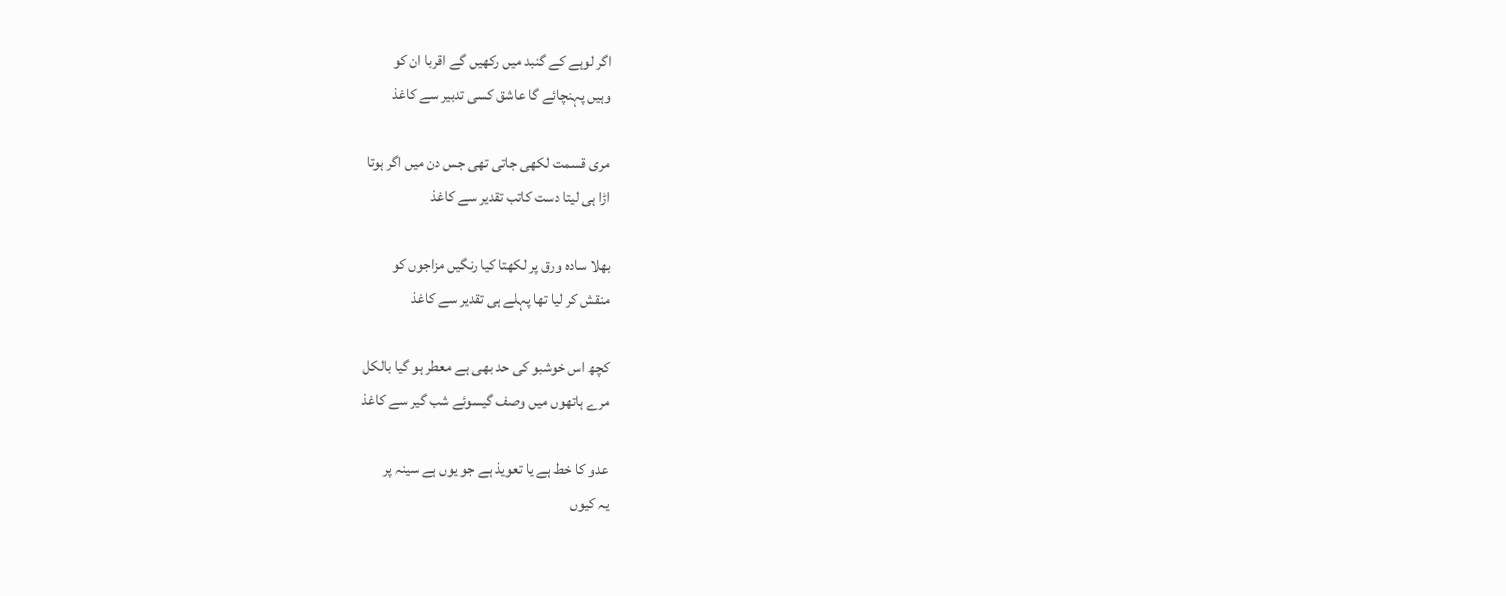اگر لوہے کے گنبد میں رکھیں گے اقربا ان کو
وہیں پہنچائے گا عاشق کسی تدبیر سے کاغذ

مری قسمت لکھی جاتی تھی جس دن میں اگر ہوتا
اڑا ہی لیتا دست کاتب تقدیر سے کاغذ

بھلا سادہ ورق پر لکھتا کیا رنگیں مزاجوں کو
منقش کر لیا تھا پہلے ہی تقدیر سے کاغذ

کچھ اس خوشبو کی حد بھی ہے معطر ہو گیا بالکل
مرے ہاتھوں میں وصف گیسوئے شب گیر سے کاغذ

عدو کا خط ہے یا تعویذ ہے جو یوں ہے سینہ پر
یہ کیوں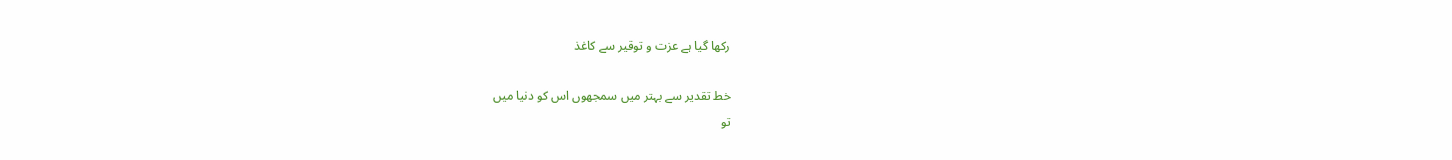رکھا گیا ہے عزت و توقیر سے کاغذ

خط تقدیر سے بہتر میں سمجھوں اس کو دنیا میں
تو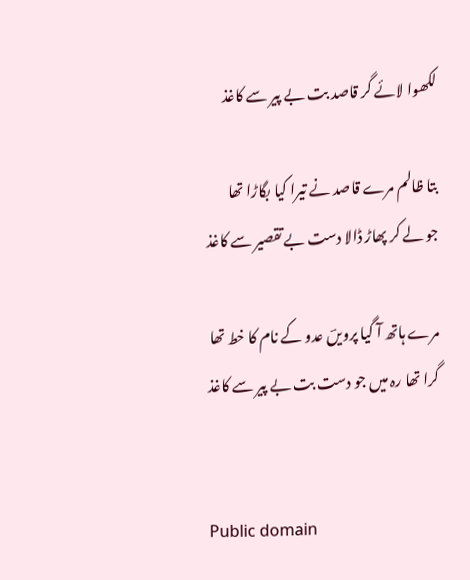لکھوا لائے گر قاصد بت بے پیر سے کاغذ

بتا ظالم مرے قاصد نے تیرا کیا بگاڑا تھا
جو لے کر پھاڑ ڈالا دست بے تقصیر سے کاغذ

مرے ہاتھ آ گیا پرویںؔ عدو کے نام کا خط تھا
گرا تھا رہ میں جو دست بت بے پیر سے کاغذ


Public domain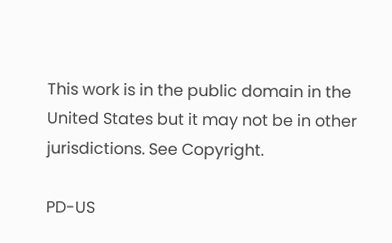This work is in the public domain in the United States but it may not be in other jurisdictions. See Copyright.

PD-US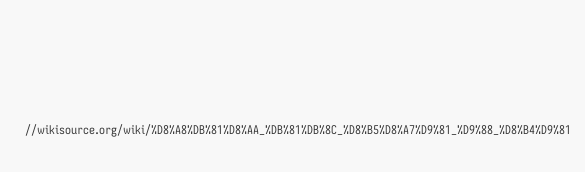//wikisource.org/wiki/%D8%A8%DB%81%D8%AA_%DB%81%DB%8C_%D8%B5%D8%A7%D9%81_%D9%88_%D8%B4%D9%81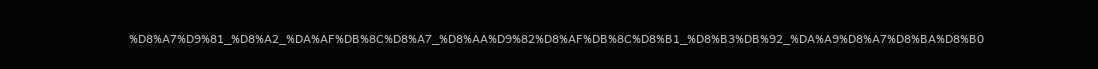%D8%A7%D9%81_%D8%A2_%DA%AF%DB%8C%D8%A7_%D8%AA%D9%82%D8%AF%DB%8C%D8%B1_%D8%B3%DB%92_%DA%A9%D8%A7%D8%BA%D8%B0